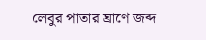লেবুর পাতার ঘ্রাণে জব্দ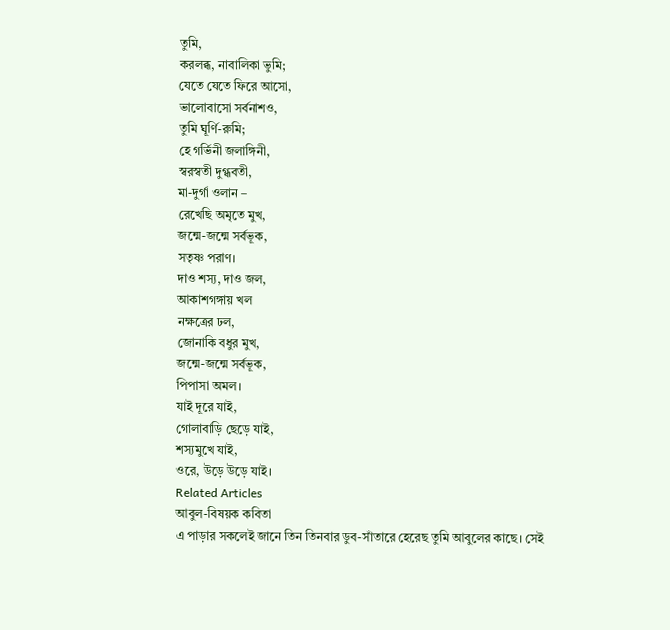তুমি,
করলব্ধ, নাবালিকা ভুমি;
যেতে যেতে ফিরে আসো,
ভালোবাসো সর্বনাশও,
তুমি ঘূর্ণি-রুমি;
হে গর্ভিনী জলাঙ্গিনী,
স্বরস্বতী দুগ্ধবতী,
মা-দুর্গা ওলান –
রেখেছি অমৃতে মুখ,
জন্মে-জন্মে সর্বভূক,
সতৃষ্ণ পরাণ।
দাও শস্য, দাও জল,
আকাশগঙ্গায় খল
নক্ষত্রের ঢল,
জোনাকি বধুর মুখ,
জন্মে-জন্মে সর্বভূক,
পিপাসা অমল।
যাই দূরে যাই,
গোলাবাড়ি ছেড়ে যাই,
শস্যমুখে যাই,
ওরে, উড়ে উড়ে যাই।
Related Articles
আবুল-বিষয়ক কবিতা
এ পাড়ার সকলেই জানে তিন তিনবার ডুব-সাঁতারে হেরেছ তুমি আবুলের কাছে। সেই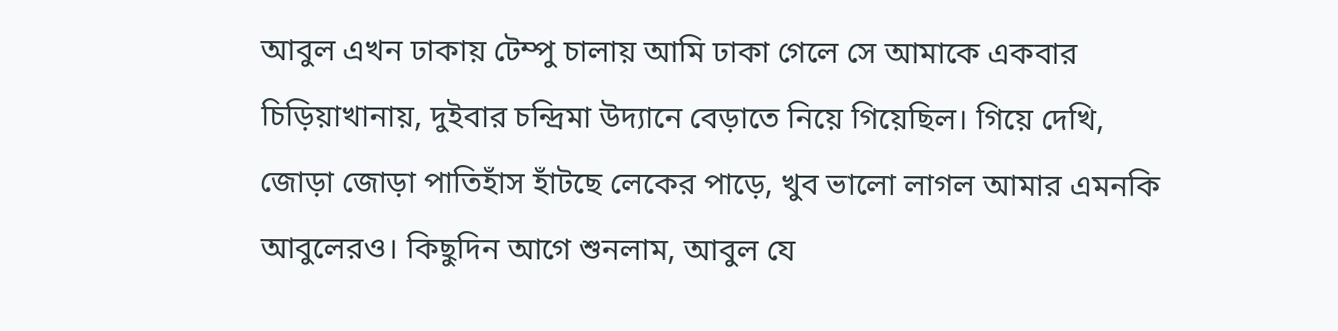আবুল এখন ঢাকায় টেম্পু চালায় আমি ঢাকা গেলে সে আমাকে একবার চিড়িয়াখানায়, দুইবার চন্দ্রিমা উদ্যানে বেড়াতে নিয়ে গিয়েছিল। গিয়ে দেখি, জোড়া জোড়া পাতিহাঁস হাঁটছে লেকের পাড়ে, খুব ভালো লাগল আমার এমনকি আবুলেরও। কিছুদিন আগে শুনলাম, আবুল যে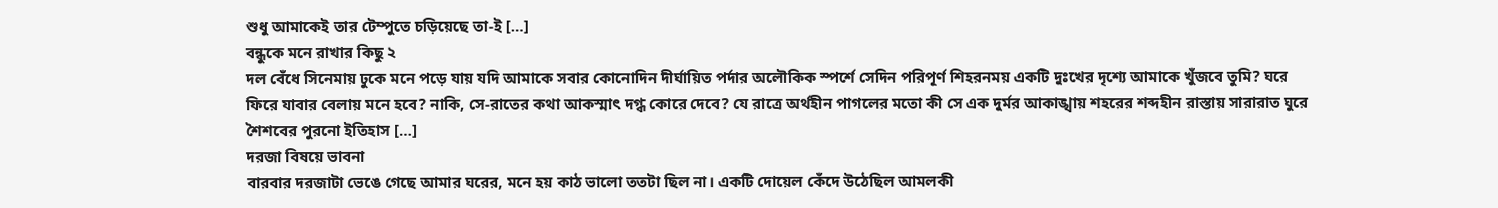শুধু আমাকেই তার টেম্পুতে চড়িয়েছে তা-ই […]
বন্ধুকে মনে রাখার কিছু ২
দল বেঁধে সিনেমায় ঢুকে মনে পড়ে যায় যদি আমাকে সবার কোনোদিন দীর্ঘায়িত পর্দার অলৌকিক স্পর্শে সেদিন পরিপূর্ণ শিহরনময় একটি দুঃখের দৃশ্যে আমাকে খুঁজবে তুমি? ঘরে ফিরে যাবার বেলায় মনে হবে? নাকি, সে-রাতের কথা আকস্মাৎ দগ্ধ কোরে দেবে? যে রাত্রে অর্থহীন পাগলের মতো কী সে এক দুর্মর আকাঙ্খায় শহরের শব্দহীন রাস্তায় সারারাত ঘুরে শৈশবের পুরনো ইতিহাস […]
দরজা বিষয়ে ভাবনা
বারবার দরজাটা ভেঙে গেছে আমার ঘরের, মনে হয় কাঠ ভালো ততটা ছিল না। একটি দোয়েল কেঁদে উঠেছিল আমলকী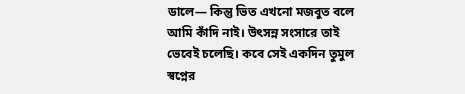ডালে— কিন্তু ভিত এখনো মজবুত বলে আমি কাঁদি নাই। উৎসন্ন সংসারে তাই ভেবেই চলেছি। কবে সেই একদিন তুমুল স্বপ্নের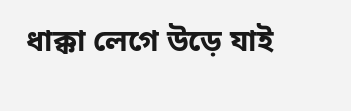ধাক্কা লেগে উড়ে যাই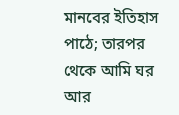মানবের ইতিহাস পাঠে; তারপর থেকে আমি ঘর আর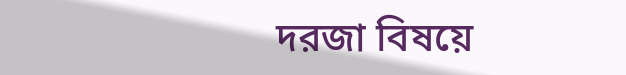দরজা বিষয়ে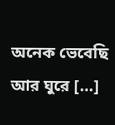অনেক ভেবেছি আর ঘুরে […]